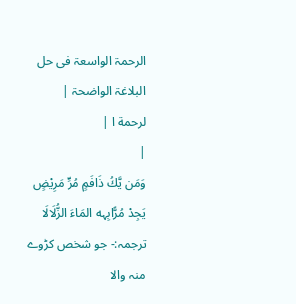الرحمۃ الواسعۃ فی حل البلاغۃ الواضحۃ |
لرحمة ا |
|
وَمَن یَّكُ ذَافَمٍ مُرٍّ مَرِیْضٍ یَجِدْ مُرًّابِہه المَاءَ الزُّلَالَا ترجمہ:- جو شخص کڑوے منہ والا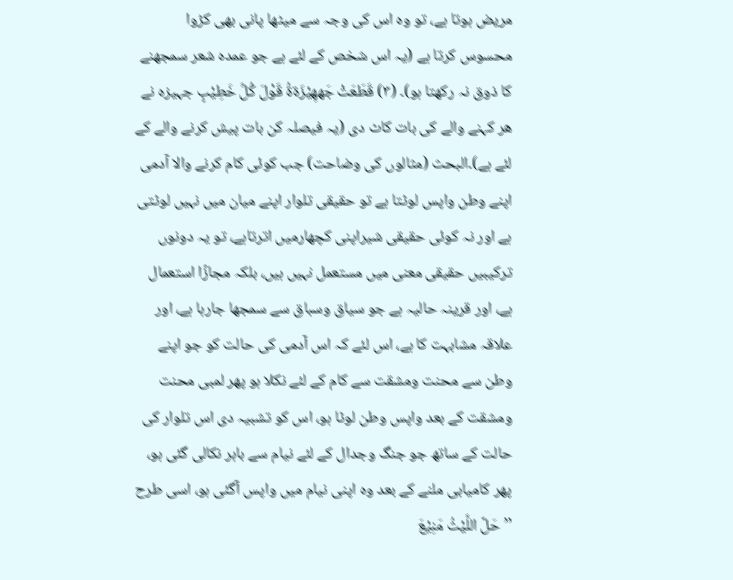مریض ہوتا ہے، تو وہ اس کی وجہ سے میٹھا پانی بھی کڑوا محسوس کرتا ہے (یہ اس شخص کے لئے ہے جو عمدہ شعر سمجھنے کا ذوق نہ رکھتا ہو)۔ (۳) قَطَعَتْ جَھهِیْزَۃةُ قَوْلَ کُلِّ خَطِیْبٍ جہیزہ نے هر کہنے والے کی بات کاٹ دی (یہ فیصلہ کن بات پیش کرنے والے کے لئے ہے)۔البحث (مثالوں کی وضاحت) جب کوئی کام کرنے والا آدمی اپنے وطن واپس لوٹتا ہے تو حقیقی تلوار اپنے میان میں نہیں لوٹتی ہے اور نہ کوئی حقیقی شیراپنی کچھارمیں اترتاہے، تو یہ دونوں ترکیبیں حقیقی معنی میں مستعمل نہیں ہیں، بلکہ مجازًا استعمال ہے، اور قرینہ حالیہ ہے جو سیاق وسباق سے سمجھا جارہا ہے، اور علاقہ مشابہت کا ہے، اس لئے کہ اس آدمی کی حالت کو جو اپنے وطن سے محنت ومشقت سے کام کے لئے نکلا ہو پھر لمبی محنت ومشقت کے بعد واپس وطن لوٹا ہو، اس کو تشبیہ دی اس تلوار کی حالت کے ساتھ جو جنگ وجدال کے لئے نیام سے باہر نکالی گئی ہو، پھر کامیابی ملنے کے بعد وہ اپنی نیام میں واپس آگئی ہو، اسی طرح ’’حَلَّ اللَّیْثُ مَنِیْعَ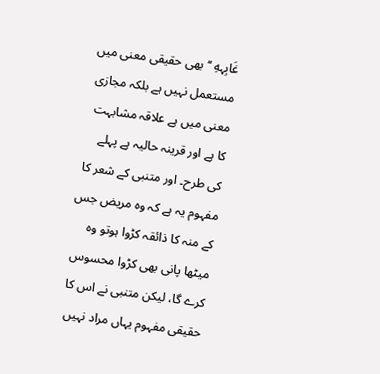غَابِہهِ ‘‘ بھی حقیقی معنی میں مستعمل نہیں ہے بلکہ مجازی معنی میں ہے علاقہ مشابہت کا ہے اور قرینہ حالیہ ہے پہلے کی طرح۔ اور متنبی کے شعر کا مفہوم یہ ہے کہ وہ مریض جس کے منہ کا ذائقہ کڑوا ہوتو وہ میٹھا پانی بھی کڑوا محسوس کرے گا، لیکن متنبی نے اس کا حقیقی مفہوم یہاں مراد نہیں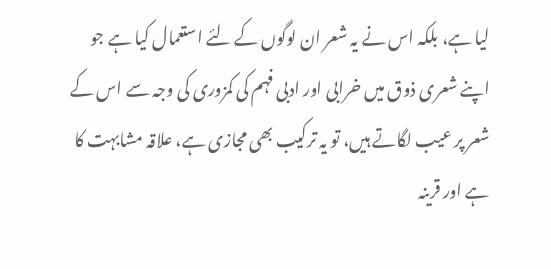لیا ہے، بلکہ اس نے یہ شعر ان لوگوں کے لئے استعمال کیا ہے جو اپنے شعری ذوق میں خرابی اور ادبی فہم کی کمزوری کی وجہ سے اس کے شعر پر عیب لگاتے ہیں، تو یہ ترکیب بھی مجازی ہے، علاقہ مشابہت کا ہے اور قرینہ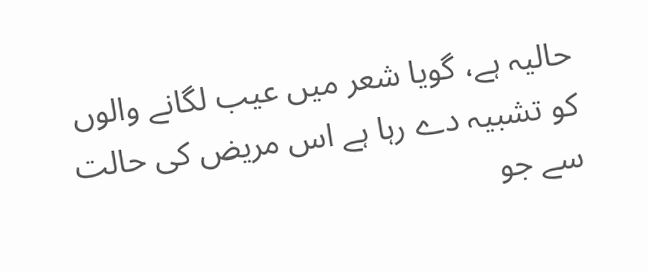حالیہ ہے، گویا شعر میں عیب لگانے والوں کو تشبیہ دے رہا ہے اس مریض کی حالت سے جو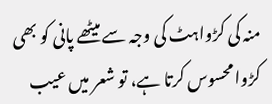منہ کی کڑواہٹ کی وجہ سے میٹھے پانی کو بھی کڑوا محسوس کرتا ہے، تو شعر میں عیب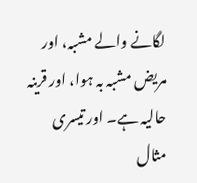لگانے والے مشبہ، اور مریض مشبہ بہ ہوا، اور قرینہ حالیہ ہے۔ اور تیسری مثال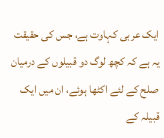ایک عربی کہاوت ہے، جس کی حقیقت یہ ہے کہ کچھ لوگ دو قبیلوں کے درمیان صلح کے لئے اکٹھا ہوئے، ان میں ایک قبیلہ کے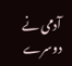آدمی نے دوسرے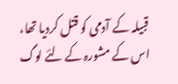قبیلہ کے آدمی کو قتل کردیا تھا، اس کے مشورہ کے لئے لوگ